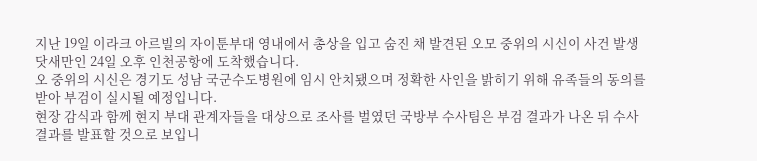지난 19일 이라크 아르빌의 자이툰부대 영내에서 총상을 입고 숨진 채 발견된 오모 중위의 시신이 사건 발생 닷새만인 24일 오후 인천공항에 도착했습니다.
오 중위의 시신은 경기도 성남 국군수도병원에 임시 안치됐으며 정확한 사인을 밝히기 위해 유족들의 동의를 받아 부검이 실시될 예정입니다.
현장 감식과 함께 현지 부대 관계자들을 대상으로 조사를 벌였던 국방부 수사팀은 부검 결과가 나온 뒤 수사 결과를 발표할 것으로 보입니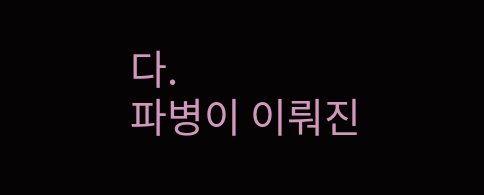다.
파병이 이뤄진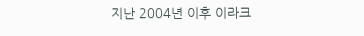지난 2004년 이후 이라크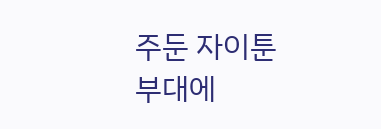주둔 자이툰 부대에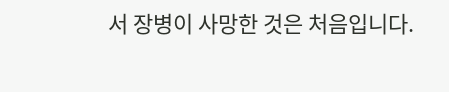서 장병이 사망한 것은 처음입니다.